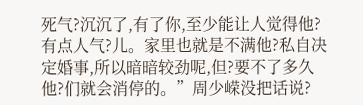死气?沉沉了,有了你,至少能让人觉得他?有点人气?儿。家里也就是不满他?私自决定婚事,所以暗暗较劲呢,但?要不了多久他?们就会消停的。”周少嵘没把话说?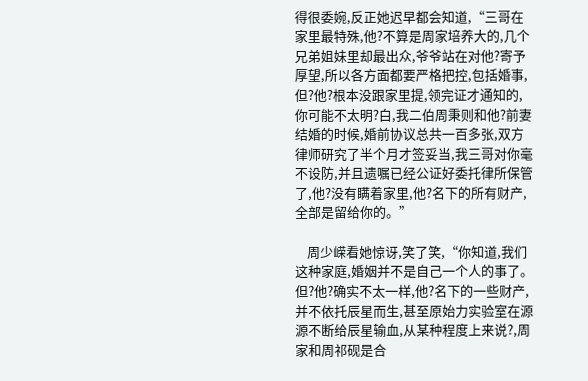得很委婉,反正她迟早都会知道,“三哥在家里最特殊,他?不算是周家培养大的,几个兄弟姐妹里却最出众,爷爷站在对他?寄予厚望,所以各方面都要严格把控,包括婚事,但?他?根本没跟家里提,领完证才通知的,你可能不太明?白,我二伯周秉则和他?前妻结婚的时候,婚前协议总共一百多张,双方律师研究了半个月才签妥当,我三哥对你毫不设防,并且遗嘱已经公证好委托律所保管了,他?没有瞒着家里,他?名下的所有财产,全部是留给你的。”

    周少嵘看她惊讶,笑了笑,“你知道,我们这种家庭,婚姻并不是自己一个人的事了。但?他?确实不太一样,他?名下的一些财产,并不依托辰星而生,甚至原始力实验室在源源不断给辰星输血,从某种程度上来说?,周家和周祁砚是合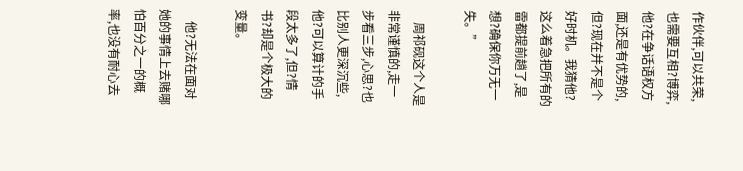作伙伴,可以共荣,也需要互相?博弈,他?在争话语权方面,还是有优势的,但?现在并不是个好时机。我猜他?这么着急把所有的雷都提前趟了,是想?确保你万无一失。”

    周祁砚这个人是非常谨慎的,走一步看三步,心思?也比别人更深沉些,他?可以算计的手段太多了,但?情书?却是个极大的变量。

    他?无法在面对她的事情上去赌哪怕百分之一的概率,也没有耐心去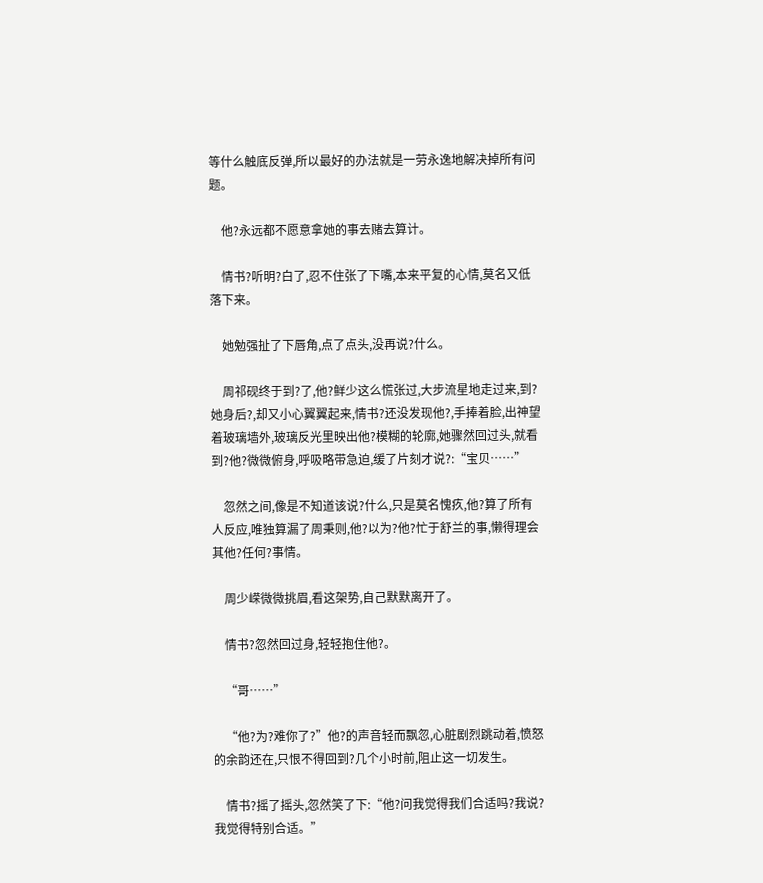等什么触底反弹,所以最好的办法就是一劳永逸地解决掉所有问题。

    他?永远都不愿意拿她的事去赌去算计。

    情书?听明?白了,忍不住张了下嘴,本来平复的心情,莫名又低落下来。

    她勉强扯了下唇角,点了点头,没再说?什么。

    周祁砚终于到?了,他?鲜少这么慌张过,大步流星地走过来,到?她身后?,却又小心翼翼起来,情书?还没发现他?,手捧着脸,出神望着玻璃墙外,玻璃反光里映出他?模糊的轮廓,她骤然回过头,就看到?他?微微俯身,呼吸略带急迫,缓了片刻才说?:“宝贝……”

    忽然之间,像是不知道该说?什么,只是莫名愧疚,他?算了所有人反应,唯独算漏了周秉则,他?以为?他?忙于舒兰的事,懒得理会其他?任何?事情。

    周少嵘微微挑眉,看这架势,自己默默离开了。

    情书?忽然回过身,轻轻抱住他?。

    “哥……”

    “他?为?难你了?”他?的声音轻而飘忽,心脏剧烈跳动着,愤怒的余韵还在,只恨不得回到?几个小时前,阻止这一切发生。

    情书?摇了摇头,忽然笑了下:“他?问我觉得我们合适吗?我说?我觉得特别合适。”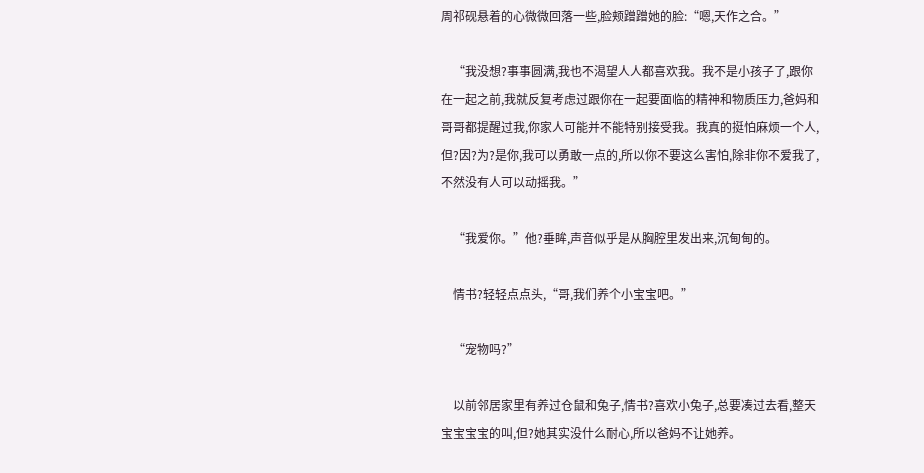周祁砚悬着的心微微回落一些,脸颊蹭蹭她的脸:“嗯,天作之合。”

    “我没想?事事圆满,我也不渴望人人都喜欢我。我不是小孩子了,跟你在一起之前,我就反复考虑过跟你在一起要面临的精神和物质压力,爸妈和哥哥都提醒过我,你家人可能并不能特别接受我。我真的挺怕麻烦一个人,但?因?为?是你,我可以勇敢一点的,所以你不要这么害怕,除非你不爱我了,不然没有人可以动摇我。”

    “我爱你。”他?垂眸,声音似乎是从胸腔里发出来,沉甸甸的。

    情书?轻轻点点头,“哥,我们养个小宝宝吧。”

    “宠物吗?”

    以前邻居家里有养过仓鼠和兔子,情书?喜欢小兔子,总要凑过去看,整天宝宝宝宝的叫,但?她其实没什么耐心,所以爸妈不让她养。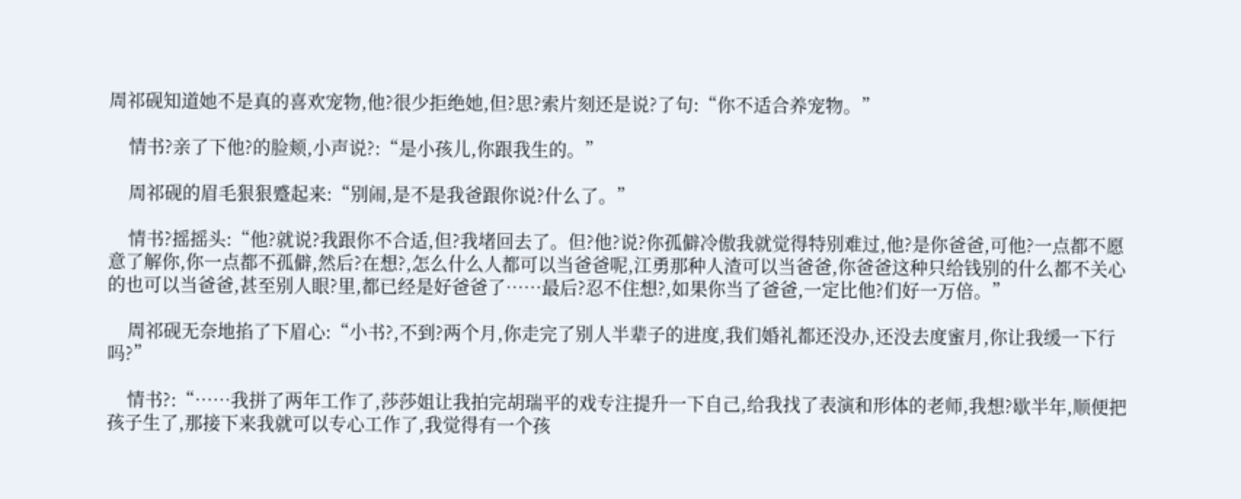周祁砚知道她不是真的喜欢宠物,他?很少拒绝她,但?思?索片刻还是说?了句:“你不适合养宠物。”

    情书?亲了下他?的脸颊,小声说?:“是小孩儿,你跟我生的。”

    周祁砚的眉毛狠狠蹙起来:“别闹,是不是我爸跟你说?什么了。”

    情书?摇摇头:“他?就说?我跟你不合适,但?我堵回去了。但?他?说?你孤僻冷傲我就觉得特别难过,他?是你爸爸,可他?一点都不愿意了解你,你一点都不孤僻,然后?在想?,怎么什么人都可以当爸爸呢,江勇那种人渣可以当爸爸,你爸爸这种只给钱别的什么都不关心的也可以当爸爸,甚至别人眼?里,都已经是好爸爸了……最后?忍不住想?,如果你当了爸爸,一定比他?们好一万倍。”

    周祁砚无奈地掐了下眉心:“小书?,不到?两个月,你走完了别人半辈子的进度,我们婚礼都还没办,还没去度蜜月,你让我缓一下行吗?”

    情书?:“……我拼了两年工作了,莎莎姐让我拍完胡瑞平的戏专注提升一下自己,给我找了表演和形体的老师,我想?歇半年,顺便把孩子生了,那接下来我就可以专心工作了,我觉得有一个孩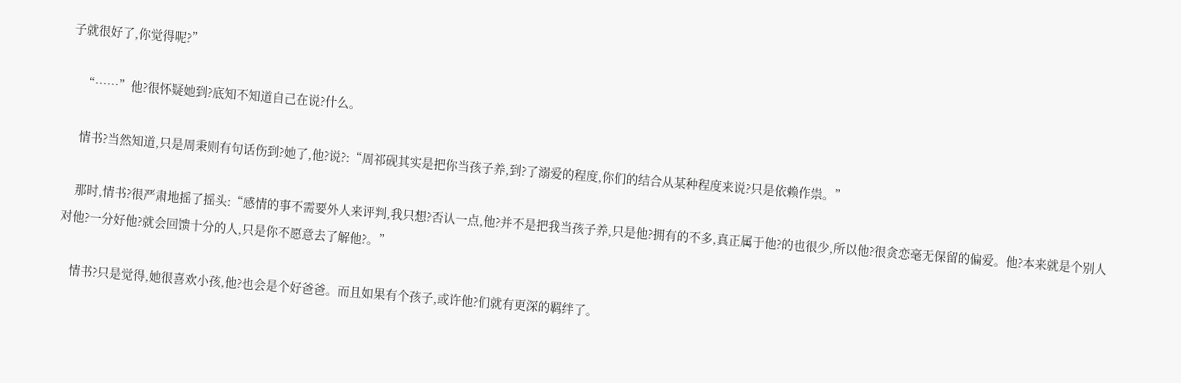子就很好了,你觉得呢?”

    “……”他?很怀疑她到?底知不知道自己在说?什么。

    情书?当然知道,只是周秉则有句话伤到?她了,他?说?:“周祁砚其实是把你当孩子养,到?了溺爱的程度,你们的结合从某种程度来说?只是依赖作祟。”

    那时,情书?很严肃地摇了摇头:“感情的事不需要外人来评判,我只想?否认一点,他?并不是把我当孩子养,只是他?拥有的不多,真正属于他?的也很少,所以他?很贪恋毫无保留的偏爱。他?本来就是个别人对他?一分好他?就会回馈十分的人,只是你不愿意去了解他?。”

    情书?只是觉得,她很喜欢小孩,他?也会是个好爸爸。而且如果有个孩子,或许他?们就有更深的羁绊了。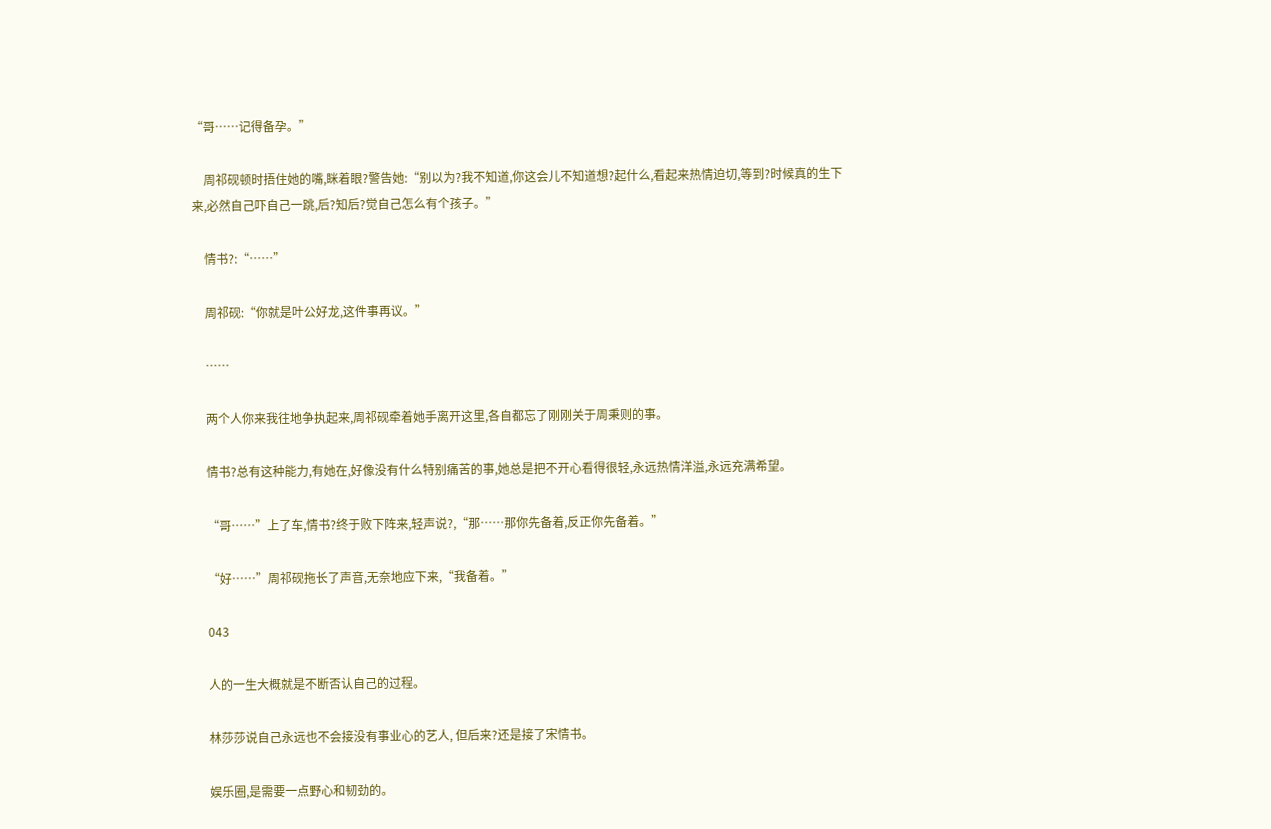“哥……记得备孕。”

    周祁砚顿时捂住她的嘴,眯着眼?警告她:“别以为?我不知道,你这会儿不知道想?起什么,看起来热情迫切,等到?时候真的生下来,必然自己吓自己一跳,后?知后?觉自己怎么有个孩子。”

    情书?:“……”

    周祁砚:“你就是叶公好龙,这件事再议。”

    ……

    两个人你来我往地争执起来,周祁砚牵着她手离开这里,各自都忘了刚刚关于周秉则的事。

    情书?总有这种能力,有她在,好像没有什么特别痛苦的事,她总是把不开心看得很轻,永远热情洋溢,永远充满希望。

    “哥……”上了车,情书?终于败下阵来,轻声说?,“那……那你先备着,反正你先备着。”

    “好……”周祁砚拖长了声音,无奈地应下来,“我备着。”

    043

    人的一生大概就是不断否认自己的过程。

    林莎莎说自己永远也不会接没有事业心的艺人, 但后来?还是接了宋情书。

    娱乐圈,是需要一点野心和韧劲的。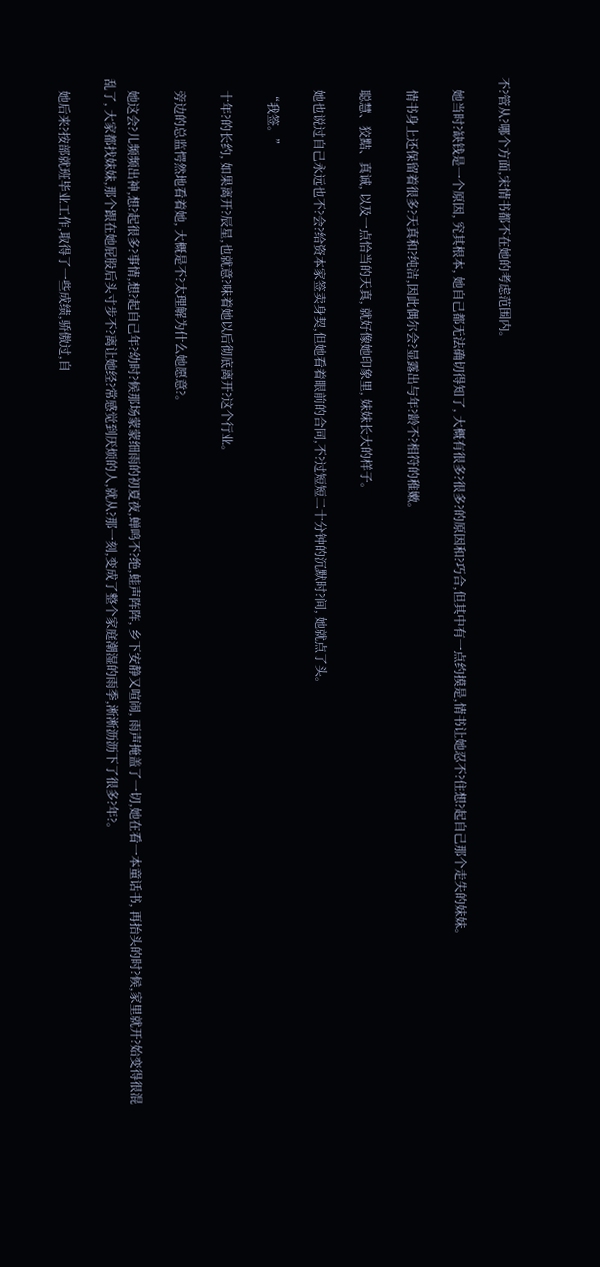不?管从?哪个方面,宋情书都不在她的考虑范围内。

    她当时?缺钱是一个原因, 究其根本, 她自己都无法确切得知了, 大概有很多?很多?的原因和?巧合,但其中有一点约摸是,情书让她忍不?住想?起自己那个走失的妹妹。

    情书身上还保留着很多?天真和?纯洁,因此偶尔会?显露出与年?龄不?相符的稚嫩。

    聪慧、狡黠、真诚, 以及一点恰当的天真, 就好像她印象里, 妹妹长大的样子。

    她也说过自己永远也不?会?给资本家签卖身契,但她看着眼前的合同,不?过短短二十分钟的沉默时?间, 她就点了头。

    “我签。”

    十年?的长约, 如果离开?辰星,也就意?味着她以后彻底离开?这个行业。

    旁边的总监愕然地看着她, 大概是不?太理解为什么她愿意?。

    她这会?儿频频出神,想?起很多?事情,想?起自己年?幼时?候那场蒙蒙细雨的初夏夜,蝉鸣不?绝,蛙声阵阵, 乡下安静又喧闹, 雨声掩盖了一切,她在看一本童话书, 再抬头的时?候,家里就开?始变得很混乱了, 大家都找妹妹,那个跟在她屁股后头寸步不?离让她经?常感觉到厌烦的人,就从?那一刻,变成了整个家庭潮湿的雨季,淅淅沥沥下了很多?年?。

    她后来?按部就班毕业工作,取得了一些成绩,骄傲过,自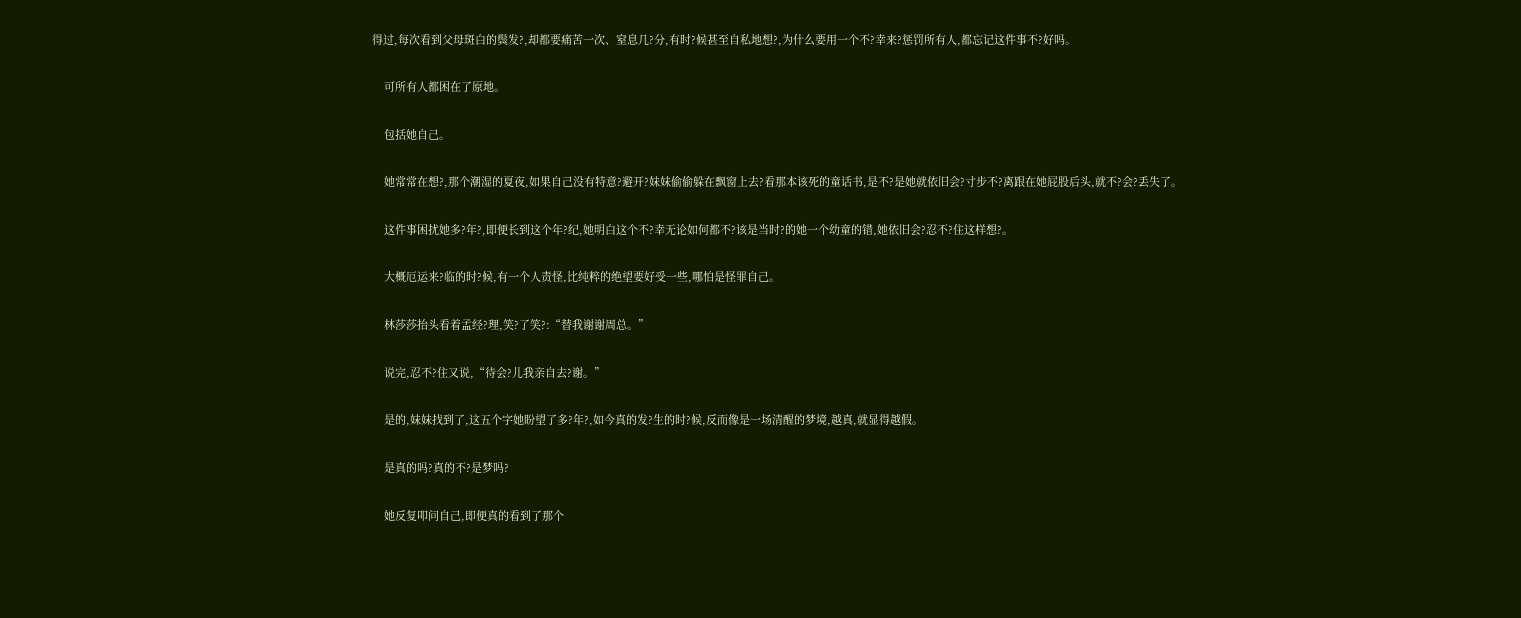得过,每次看到父母斑白的鬓发?,却都要痛苦一次、窒息几?分,有时?候甚至自私地想?,为什么要用一个不?幸来?惩罚所有人,都忘记这件事不?好吗。

    可所有人都困在了原地。

    包括她自己。

    她常常在想?,那个潮湿的夏夜,如果自己没有特意?避开?妹妹偷偷躲在飘窗上去?看那本该死的童话书,是不?是她就依旧会?寸步不?离跟在她屁股后头,就不?会?丢失了。

    这件事困扰她多?年?,即便长到这个年?纪,她明白这个不?幸无论如何都不?该是当时?的她一个幼童的错,她依旧会?忍不?住这样想?。

    大概厄运来?临的时?候,有一个人责怪,比纯粹的绝望要好受一些,哪怕是怪罪自己。

    林莎莎抬头看着孟经?理,笑?了笑?:“替我谢谢周总。”

    说完,忍不?住又说,“待会?儿我亲自去?谢。”

    是的,妹妹找到了,这五个字她盼望了多?年?,如今真的发?生的时?候,反而像是一场清醒的梦境,越真,就显得越假。

    是真的吗?真的不?是梦吗?

    她反复叩问自己,即便真的看到了那个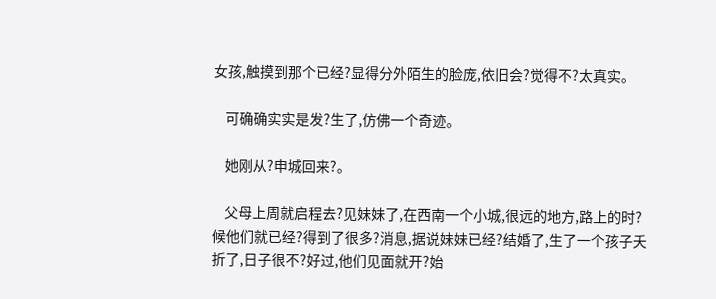女孩,触摸到那个已经?显得分外陌生的脸庞,依旧会?觉得不?太真实。

    可确确实实是发?生了,仿佛一个奇迹。

    她刚从?申城回来?。

    父母上周就启程去?见妹妹了,在西南一个小城,很远的地方,路上的时?候他们就已经?得到了很多?消息,据说妹妹已经?结婚了,生了一个孩子夭折了,日子很不?好过,他们见面就开?始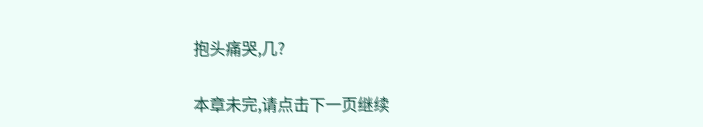抱头痛哭,几?

本章未完,请点击下一页继续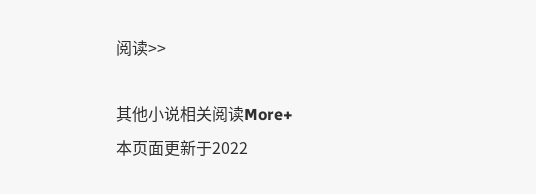阅读>>

其他小说相关阅读More+
本页面更新于2022